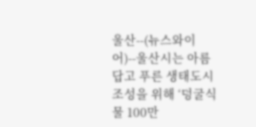울산--(뉴스와이어)--울산시는 아름답고 푸른 생태도시 조성을 위해 ‘덩굴식물 100만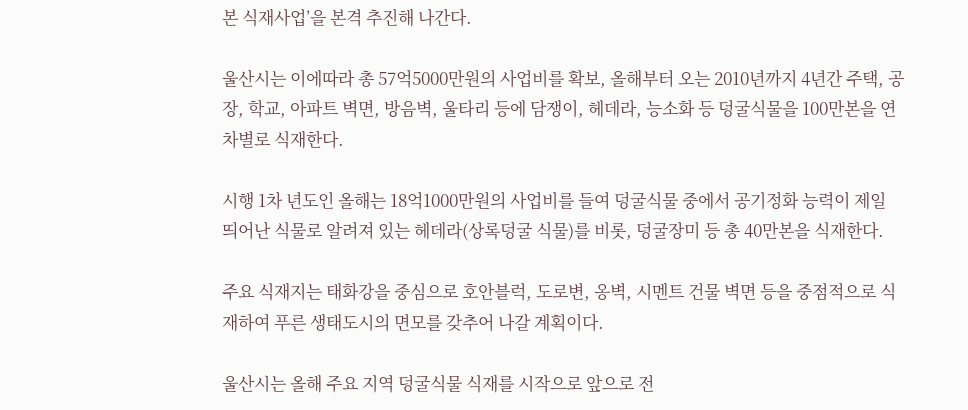본 식재사업’을 본격 추진해 나간다.

울산시는 이에따라 총 57억5000만원의 사업비를 확보, 올해부터 오는 2010년까지 4년간 주택, 공장, 학교, 아파트 벽면, 방음벽, 울타리 등에 담쟁이, 헤데라, 능소화 등 덩굴식물을 100만본을 연차별로 식재한다.

시행 1차 년도인 올해는 18억1000만원의 사업비를 들여 덩굴식물 중에서 공기정화 능력이 제일 띄어난 식물로 알려져 있는 헤데라(상록덩굴 식물)를 비롯, 덩굴장미 등 총 40만본을 식재한다.

주요 식재지는 태화강을 중심으로 호안블럭, 도로변, 옹벽, 시멘트 건물 벽면 등을 중점적으로 식재하여 푸른 생태도시의 면모를 갖추어 나갈 계획이다.

울산시는 올해 주요 지역 덩굴식물 식재를 시작으로 앞으로 전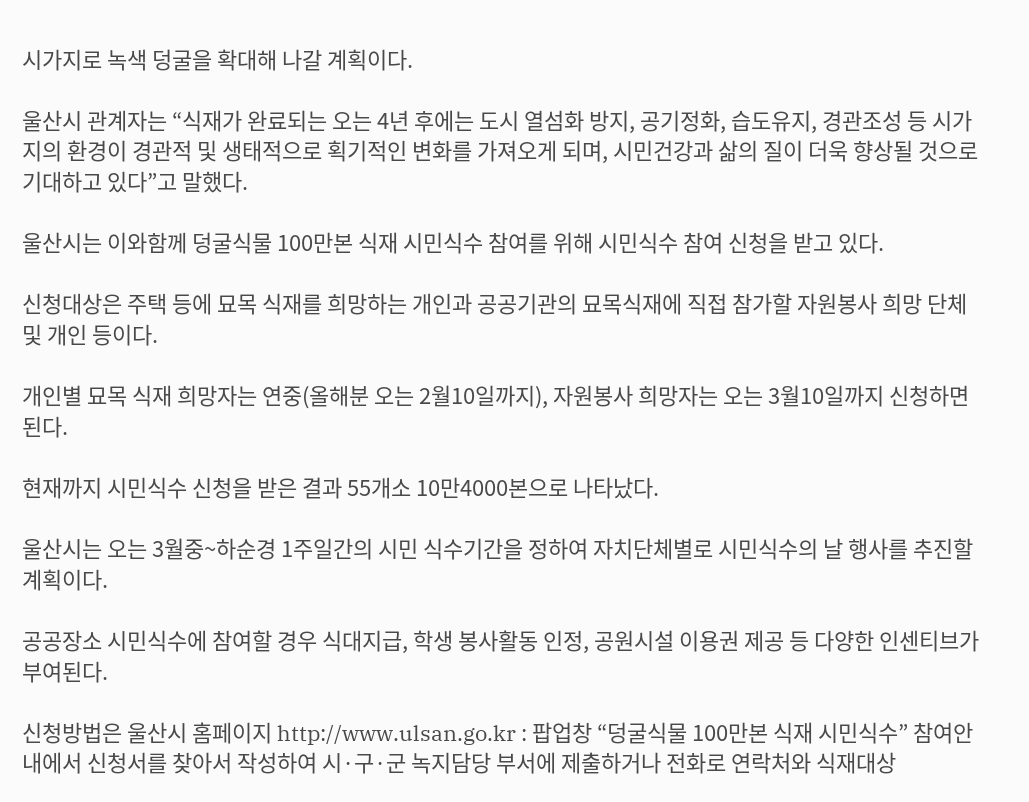시가지로 녹색 덩굴을 확대해 나갈 계획이다.

울산시 관계자는 “식재가 완료되는 오는 4년 후에는 도시 열섬화 방지, 공기정화, 습도유지, 경관조성 등 시가지의 환경이 경관적 및 생태적으로 획기적인 변화를 가져오게 되며, 시민건강과 삶의 질이 더욱 향상될 것으로 기대하고 있다”고 말했다.

울산시는 이와함께 덩굴식물 100만본 식재 시민식수 참여를 위해 시민식수 참여 신청을 받고 있다.

신청대상은 주택 등에 묘목 식재를 희망하는 개인과 공공기관의 묘목식재에 직접 참가할 자원봉사 희망 단체 및 개인 등이다.

개인별 묘목 식재 희망자는 연중(올해분 오는 2월10일까지), 자원봉사 희망자는 오는 3월10일까지 신청하면 된다.

현재까지 시민식수 신청을 받은 결과 55개소 10만4000본으로 나타났다.

울산시는 오는 3월중~하순경 1주일간의 시민 식수기간을 정하여 자치단체별로 시민식수의 날 행사를 추진할 계획이다.

공공장소 시민식수에 참여할 경우 식대지급, 학생 봉사활동 인정, 공원시설 이용권 제공 등 다양한 인센티브가 부여된다.

신청방법은 울산시 홈페이지 http://www.ulsan.go.kr : 팝업창 “덩굴식물 100만본 식재 시민식수” 참여안내에서 신청서를 찾아서 작성하여 시·구·군 녹지담당 부서에 제출하거나 전화로 연락처와 식재대상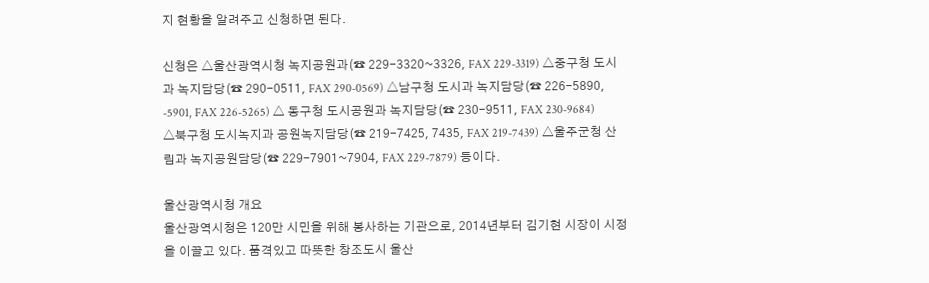지 현황을 알려주고 신청하면 된다.

신청은 △울산광역시청 녹지공원과(☎ 229-3320~3326, FAX 229-3319) △중구청 도시과 녹지담당(☎ 290-0511, FAX 290-0569) △남구청 도시과 녹지담당(☎ 226-5890, -5901, FAX 226-5265) △ 동구청 도시공원과 녹지담당(☎ 230-9511, FAX 230-9684) △북구청 도시녹지과 공원녹지담당(☎ 219-7425, 7435, FAX 219-7439) △울주군청 산림과 녹지공원담당(☎ 229-7901~7904, FAX 229-7879) 등이다.

울산광역시청 개요
울산광역시청은 120만 시민을 위해 봉사하는 기관으로, 2014년부터 김기현 시장이 시정을 이끌고 있다. 품격있고 따뜻한 창조도시 울산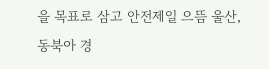을 목표로 삼고 안전제일 으뜸 울산, 동북아 경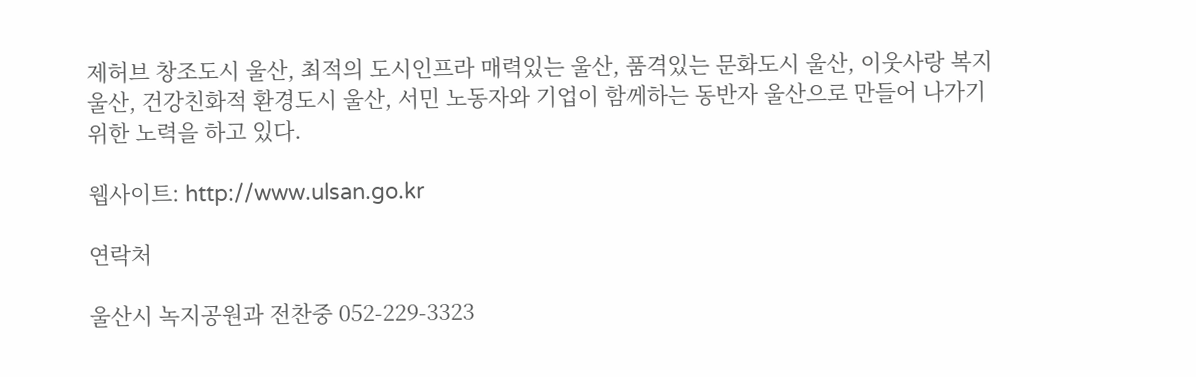제허브 창조도시 울산, 최적의 도시인프라 매력있는 울산, 품격있는 문화도시 울산, 이웃사랑 복지 울산, 건강친화적 환경도시 울산, 서민 노동자와 기업이 함께하는 동반자 울산으로 만들어 나가기 위한 노력을 하고 있다.

웹사이트: http://www.ulsan.go.kr

연락처

울산시 녹지공원과 전찬중 052-229-3323